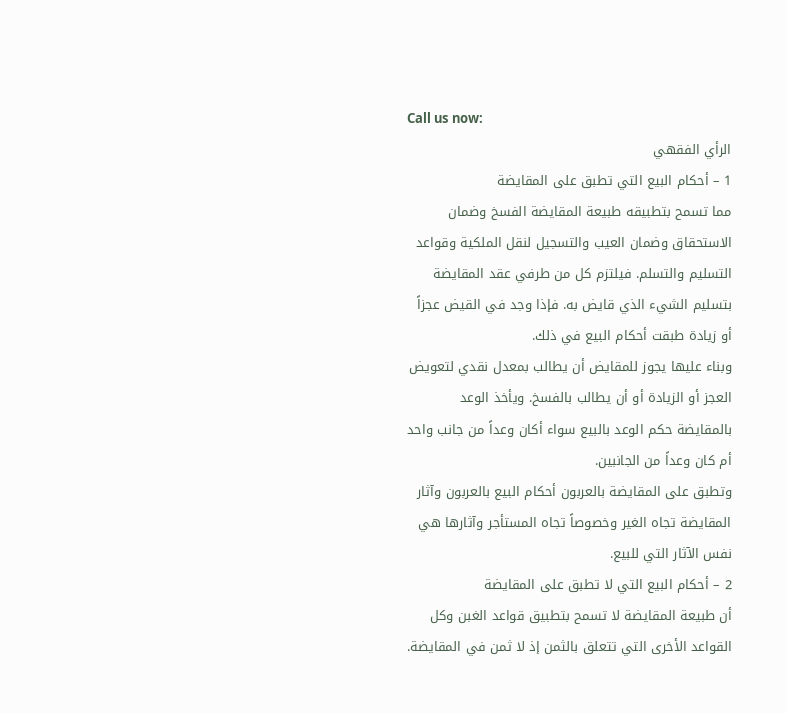Call us now:
الرأي الفقهي
1 – أحكام البيع التي تطبق على المقايضة
مما تسمح بتطبيقه طبيعة المقايضة الفسخ وضمان الاستحقاق وضمان العيب والتسجيل لنقل الملكية وقواعد التسليم والتسلم. فيلتزم كل من طرفي عقد المقايضة بتسليم الشيء الذي قايض به. فإذا وجد في القيض عجزاً أو زيادة طبقت أحكام البيع في ذلك.
وبناء عليها يجوز للمقايض أن يطالب بمعدل نقدي لتعويض العجز أو الزيادة أو أن يطالب بالفسخ. ويأخذ الوعد بالمقايضة حكم الوعد بالبيع سواء أكان وعداً من جانب واحد أم كان وعداً من الجانبين.
وتطبق على المقايضة بالعربون أحكام البيع بالعربون وآثار المقايضة تجاه الغير وخصوصاً تجاه المستأجر وآثارها هي نفس الآثار التي للبيع.
2 – أحكام البيع التي لا تطبق على المقايضة
أن طبيعة المقايضة لا تسمح بتطبيق قواعد الغبن وكل القواعد الأخرى التي تتعلق بالثمن إذ لا ثمن في المقايضة.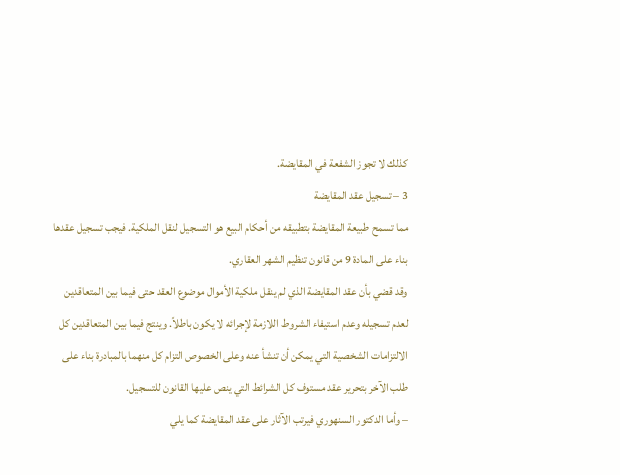كذلك لا تجوز الشفعة في المقايضة.
3 – تسجيل عقد المقايضة
مما تسمح طبيعة المقايضة بتطبيقه من أحكام البيع هو التسجيل لنقل الملكية. فيجب تسجيل عقدها بناء على المادة 9 من قانون تنظيم الشهر العقاري.
وقد قضي بأن عقد المقايضة الذي لم ينقل ملكية الأموال موضوع العقد حتى فيما بين المتعاقدين لعدم تسجيله وعدم استيفاء الشروط اللازمة لإجرائه لا يكون باطلاً. وينتج فيما بين المتعاقدين كل الالتزامات الشخصية التي يمكن أن تنشأ عنه وعلى الخصوص التزام كل منهما بالمبادرة بناء على طلب الآخر بتحرير عقد مستوف كل الشرائط التي ينص عليها القانون للتسجيل.
– وأما الدكتور السنهوري فيرتب الآثار على عقد المقايضة كما يلي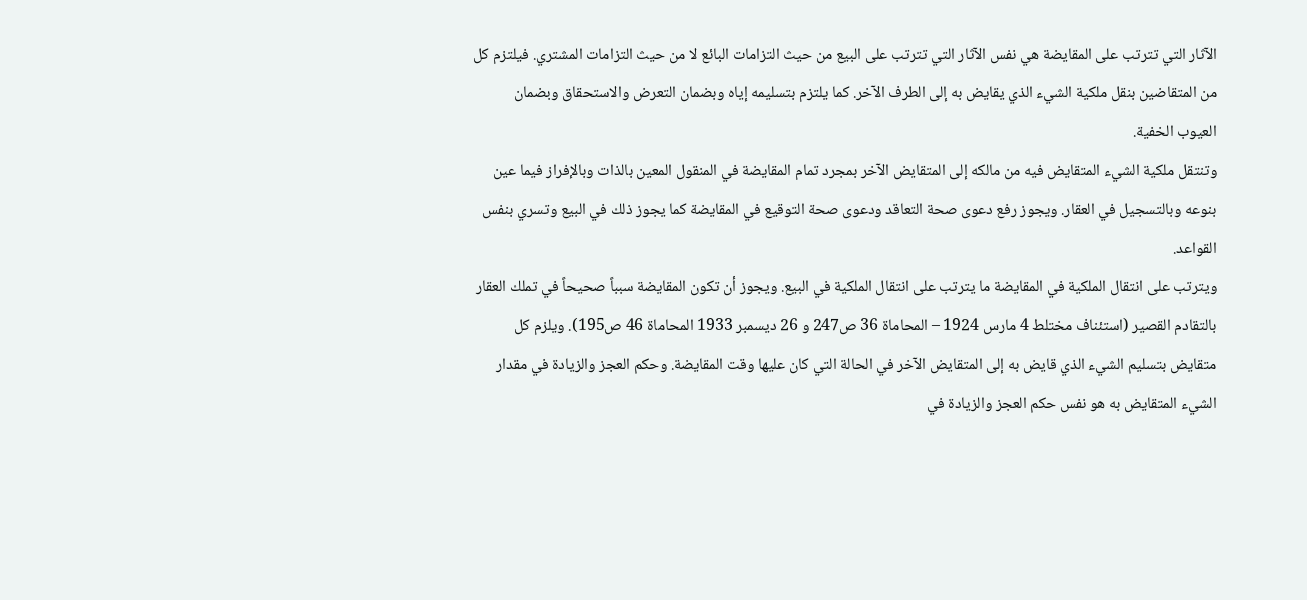الآثار التي تترتب على المقايضة هي نفس الآثار التي تترتب على البيع من حيث التزامات البائع لا من حيث التزامات المشتري. فيلتزم كل من المتقاضين بنقل ملكية الشيء الذي يقايض به إلى الطرف الآخر. كما يلتزم بتسليمه إياه وبضمان التعرض والاستحقاق وبضمان العيوب الخفية.
وتنتقل ملكية الشيء المتقايض فيه من مالكه إلى المتقايض الآخر بمجرد تمام المقايضة في المنقول المعين بالذات وبالإفراز فيما عين بنوعه وبالتسجيل في العقار. ويجوز رفع دعوى صحة التعاقد ودعوى صحة التوقيع في المقايضة كما يجوز ذلك في البيع وتسري بنفس القواعد.
ويترتب على انتقال الملكية في المقايضة ما يترتب على انتقال الملكية في البيع. ويجوز أن تكون المقايضة سبباً صحيحاً في تملك العقار بالتقادم القصير (استئناف مختلط 4 مارس 1924 – المحاماة 36 ص247 و 26 ديسمبر 1933 المحاماة 46 ص195). ويلزم كل متقايض بتسليم الشيء الذي قايض به إلى المتقايض الآخر في الحالة التي كان عليها وقت المقايضة. وحكم العجز والزيادة في مقدار الشيء المتقايض به هو نفس حكم العجز والزيادة في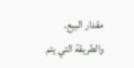مقدار البيع. والطريقة التي يتم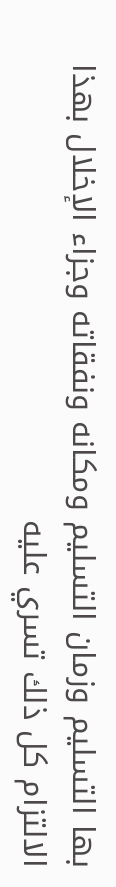بها التسليم وزمان التسليم ومكانه ونفقاته وجزاء الإخلال بهذا الالتزام كل ذلك تسري عليه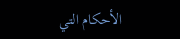الأحكام التي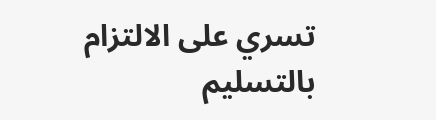تسري على الالتزام بالتسليم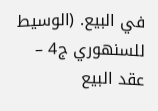في البيع. (الوسيط للسنهوري ج4 – عقد البيع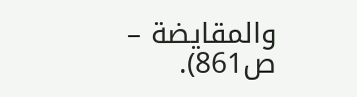والمقايضة – ص861).